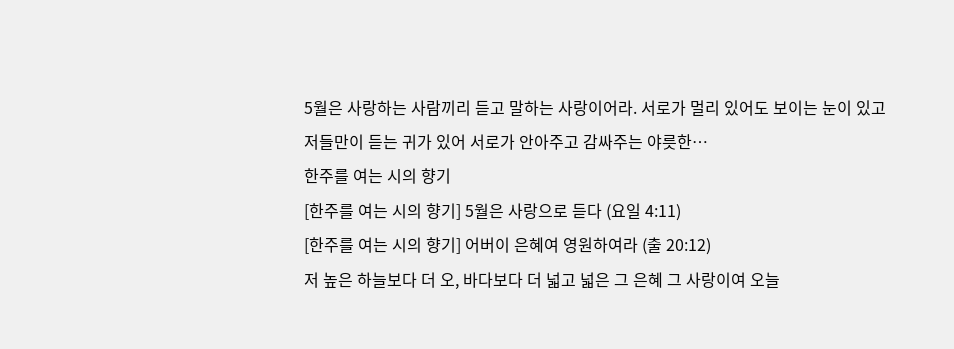5월은 사랑하는 사람끼리 듣고 말하는 사랑이어라. 서로가 멀리 있어도 보이는 눈이 있고 저들만이 듣는 귀가 있어 서로가 안아주고 감싸주는 야릇한…
한주를 여는 시의 향기
[한주를 여는 시의 향기] 5월은 사랑으로 듣다 (요일 4:11)
[한주를 여는 시의 향기] 어버이 은혜여 영원하여라 (출 20:12)
저 높은 하늘보다 더 오, 바다보다 더 넓고 넓은 그 은혜 그 사랑이여 오늘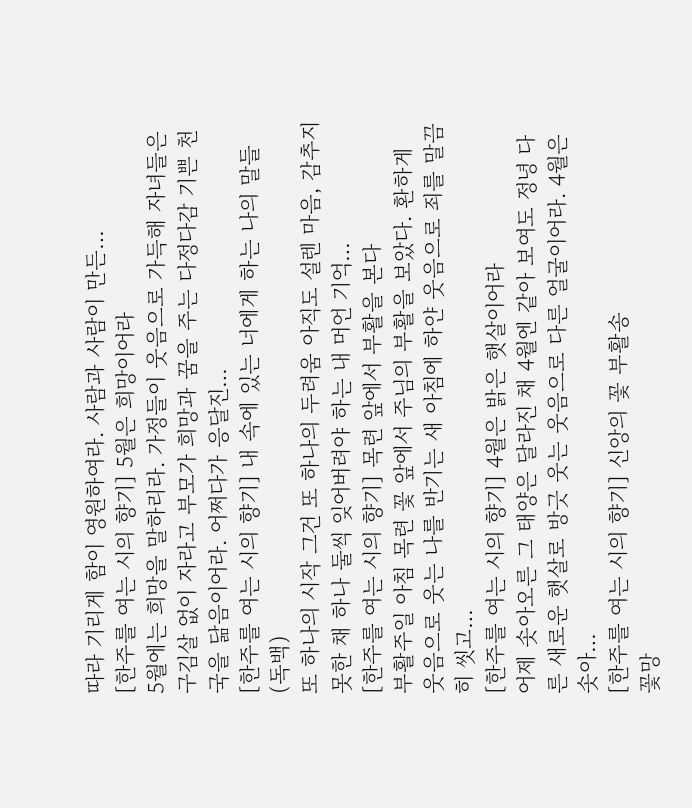따라 기리게 함이 영원하여라. 사람과 사람이 만든…
[한주를 여는 시의 향기] 5월은 희망이어라
5월에는 희망을 말하리라. 가정들이 웃음으로 가득해 자녀들은 구김살 없이 자라고 부모가 희망과 꿈을 주는 다정다감 기쁜 천국을 닮음이어라. 어쩌다가 응달진…
[한주를 여는 시의 향기] 내 속에 있는 너에게 하는 나의 말들(독백)
또 하나의 시작 그건 또 하나의 두려움 아직도 설렌 마음, 감추지 못한 채 하나 둘씩 잊어버려야 하는 내 머언 기억…
[한주를 여는 시의 향기] 목련 앞에서 부활을 본다
부활주일 아침 목련 꽃 앞에서 주님의 부활을 보았다. 환하게 웃음으로 웃는 나를 반기는 새 아침에 하얀 웃음으로 죄를 말끔히 씻고…
[한주를 여는 시의 향기] 4월은 밝은 햇살이어라
어제 솟아오른 그 태양은 달라진 채 4월엔 같아 보여도 정녕 다른 새로운 햇살로 방긋 웃는 웃음으로 다른 얼굴이어라. 4월은 솟아…
[한주를 여는 시의 향기] 신앙의 꽃 부활송
꽃망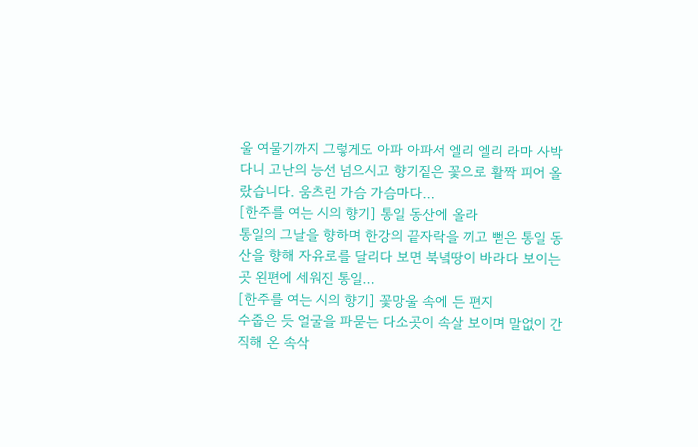울 여물기까지 그렇게도 아파 아파서 엘리 엘리 라마 사박다니 고난의 능선 넘으시고 향기짙은 꽃으로 활짝 피어 올랐습니다. 움츠린 가슴 가슴마다…
[한주를 여는 시의 향기] 통일 동산에 올라
통일의 그날을 향하며 한강의 끝자락을 끼고 뻗은 통일 동산을 향해 자유로를 달리다 보면 북녘땅이 바라다 보이는 곳 왼편에 세워진 통일…
[한주를 여는 시의 향기] 꽃망울 속에 든 편지
수줍은 듯 얼굴을 파묻는 다소곳이 속살 보이며 말없이 간직해 온 속삭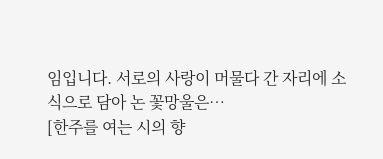임입니다. 서로의 사랑이 머물다 간 자리에 소식으로 담아 논 꽃망울은…
[한주를 여는 시의 향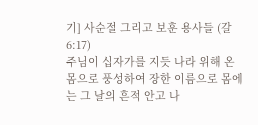기] 사순절 그리고 보훈 용사들 (갈 6:17)
주님이 십자가를 지듯 나라 위해 온 몸으로 풍성하여 장한 이름으로 몸에는 그 날의 흔적 안고 나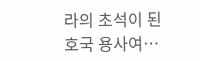라의 초석이 된 호국 용사여…